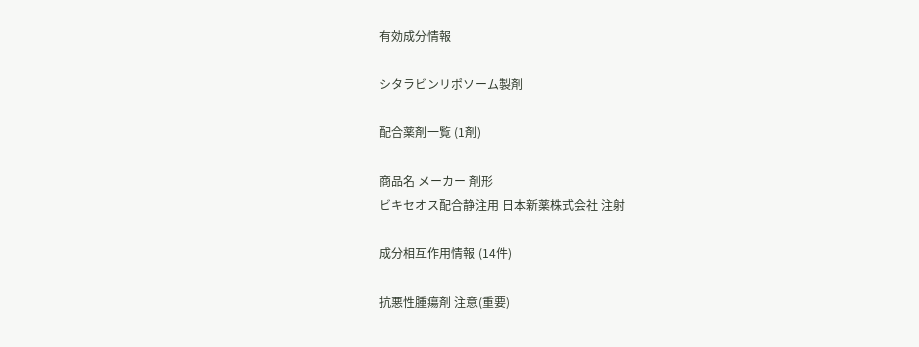有効成分情報

シタラビンリポソーム製剤

配合薬剤一覧 (1剤)

商品名 メーカー 剤形
ビキセオス配合静注用 日本新薬株式会社 注射

成分相互作用情報 (14件)

抗悪性腫瘍剤 注意(重要)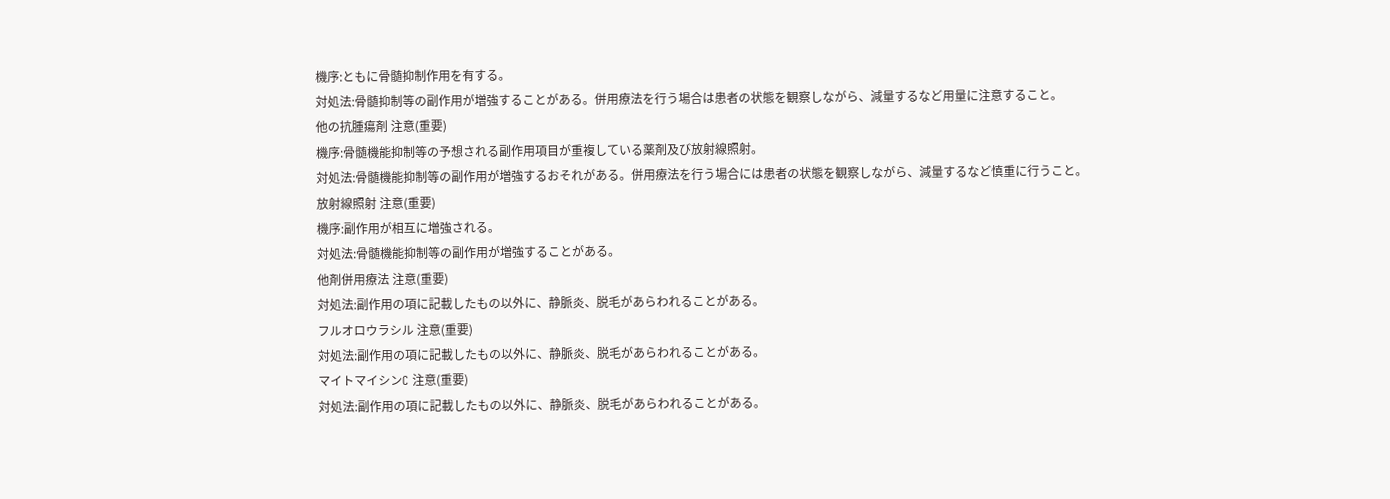機序:ともに骨髄抑制作用を有する。
対処法:骨髄抑制等の副作用が増強することがある。併用療法を行う場合は患者の状態を観察しながら、減量するなど用量に注意すること。
他の抗腫瘍剤 注意(重要)
機序:骨髄機能抑制等の予想される副作用項目が重複している薬剤及び放射線照射。
対処法:骨髄機能抑制等の副作用が増強するおそれがある。併用療法を行う場合には患者の状態を観察しながら、減量するなど慎重に行うこと。
放射線照射 注意(重要)
機序:副作用が相互に増強される。
対処法:骨髄機能抑制等の副作用が増強することがある。
他剤併用療法 注意(重要)
対処法:副作用の項に記載したもの以外に、静脈炎、脱毛があらわれることがある。
フルオロウラシル 注意(重要)
対処法:副作用の項に記載したもの以外に、静脈炎、脱毛があらわれることがある。
マイトマイシンC 注意(重要)
対処法:副作用の項に記載したもの以外に、静脈炎、脱毛があらわれることがある。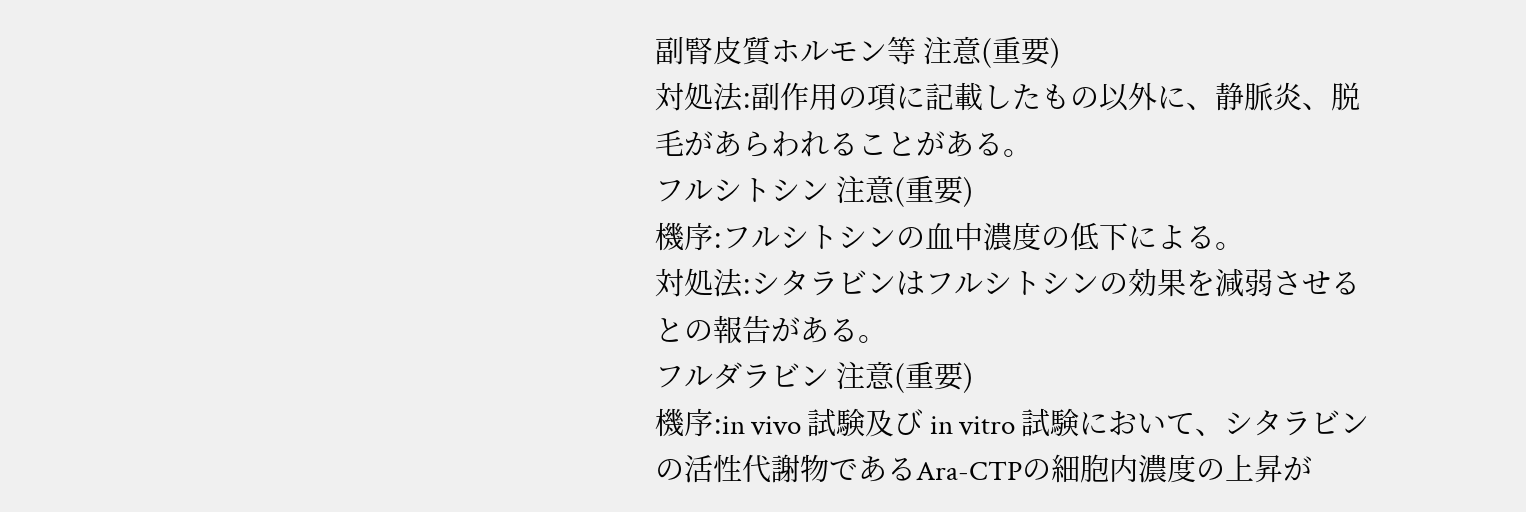副腎皮質ホルモン等 注意(重要)
対処法:副作用の項に記載したもの以外に、静脈炎、脱毛があらわれることがある。
フルシトシン 注意(重要)
機序:フルシトシンの血中濃度の低下による。
対処法:シタラビンはフルシトシンの効果を減弱させるとの報告がある。
フルダラビン 注意(重要)
機序:in vivo 試験及び in vitro 試験において、シタラビンの活性代謝物であるAra-CTPの細胞内濃度の上昇が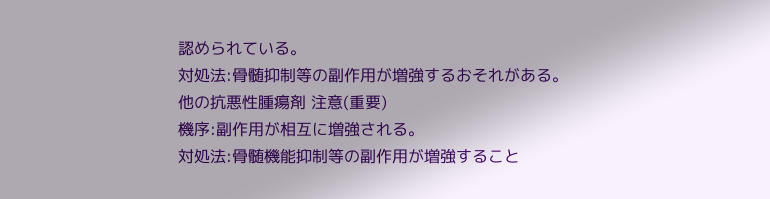認められている。
対処法:骨髄抑制等の副作用が増強するおそれがある。
他の抗悪性腫瘍剤 注意(重要)
機序:副作用が相互に増強される。
対処法:骨髄機能抑制等の副作用が増強すること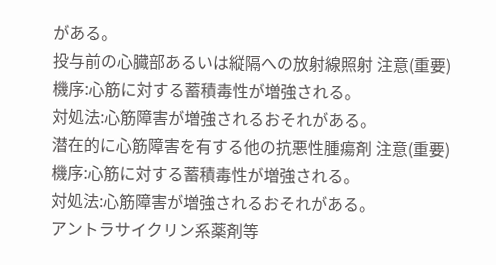がある。
投与前の心臓部あるいは縦隔への放射線照射 注意(重要)
機序:心筋に対する蓄積毒性が増強される。
対処法:心筋障害が増強されるおそれがある。
潜在的に心筋障害を有する他の抗悪性腫瘍剤 注意(重要)
機序:心筋に対する蓄積毒性が増強される。
対処法:心筋障害が増強されるおそれがある。
アントラサイクリン系薬剤等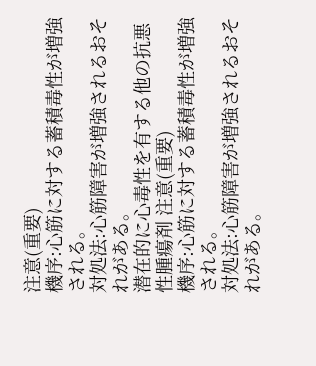注意(重要)
機序:心筋に対する蓄積毒性が増強される。
対処法:心筋障害が増強されるおそれがある。
潜在的に心毒性を有する他の抗悪性腫瘍剤 注意(重要)
機序:心筋に対する蓄積毒性が増強される。
対処法:心筋障害が増強されるおそれがある。